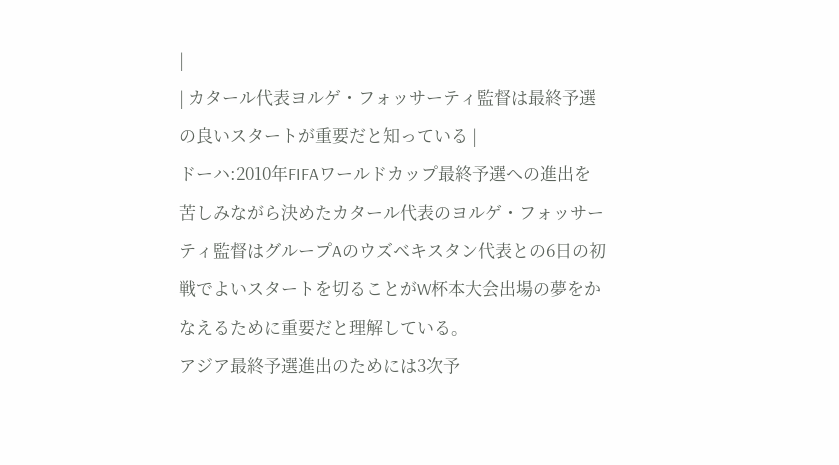|
| カタール代表ヨルゲ・フォッサーティ監督は最終予選の良いスタートが重要だと知っている |
ドーハ:2010年FIFAワールドカップ最終予選への進出を苦しみながら決めたカタール代表のヨルゲ・フォッサーティ監督はグループAのウズベキスタン代表との6日の初戦でよいスタートを切ることがW杯本大会出場の夢をかなえるために重要だと理解している。
アジア最終予選進出のためには3次予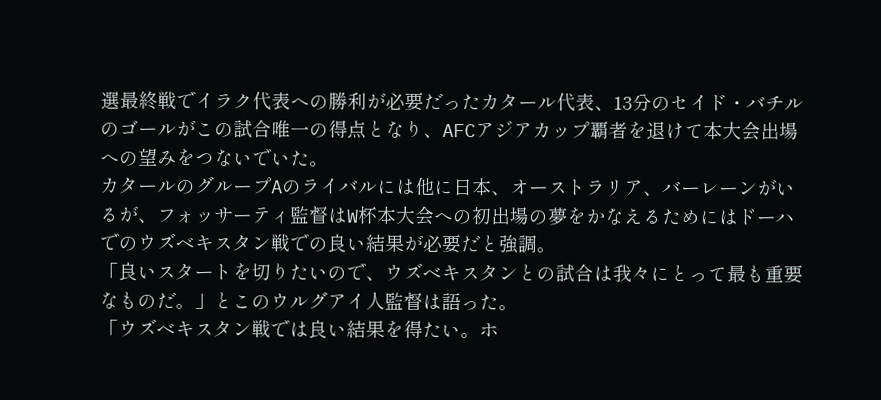選最終戦でイラク代表への勝利が必要だったカタール代表、13分のセイド・バチルのゴールがこの試合唯一の得点となり、AFCアジアカップ覇者を退けて本大会出場への望みをつないでいた。
カタールのグループAのライバルには他に日本、オーストラリア、バーレーンがいるが、フォッサーティ監督はW杯本大会への初出場の夢をかなえるためにはドーハでのウズベキスタン戦での良い結果が必要だと強調。
「良いスタートを切りたいので、ウズベキスタンとの試合は我々にとって最も重要なものだ。」とこのウルグアイ人監督は語った。
「ウズベキスタン戦では良い結果を得たい。ホ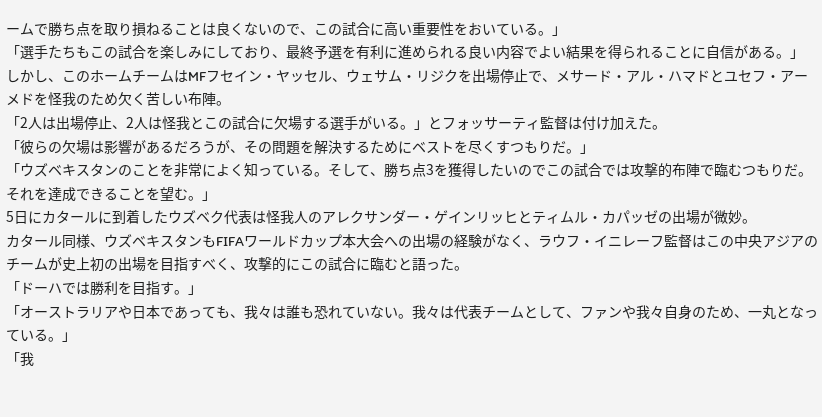ームで勝ち点を取り損ねることは良くないので、この試合に高い重要性をおいている。」
「選手たちもこの試合を楽しみにしており、最終予選を有利に進められる良い内容でよい結果を得られることに自信がある。」
しかし、このホームチームはMFフセイン・ヤッセル、ウェサム・リジクを出場停止で、メサード・アル・ハマドとユセフ・アーメドを怪我のため欠く苦しい布陣。
「2人は出場停止、2人は怪我とこの試合に欠場する選手がいる。」とフォッサーティ監督は付け加えた。
「彼らの欠場は影響があるだろうが、その問題を解決するためにベストを尽くすつもりだ。」
「ウズベキスタンのことを非常によく知っている。そして、勝ち点3を獲得したいのでこの試合では攻撃的布陣で臨むつもりだ。それを達成できることを望む。」
5日にカタールに到着したウズベク代表は怪我人のアレクサンダー・ゲインリッヒとティムル・カパッゼの出場が微妙。
カタール同様、ウズベキスタンもFIFAワールドカップ本大会への出場の経験がなく、ラウフ・イニレーフ監督はこの中央アジアのチームが史上初の出場を目指すべく、攻撃的にこの試合に臨むと語った。
「ドーハでは勝利を目指す。」
「オーストラリアや日本であっても、我々は誰も恐れていない。我々は代表チームとして、ファンや我々自身のため、一丸となっている。」
「我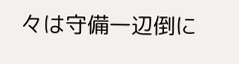々は守備一辺倒に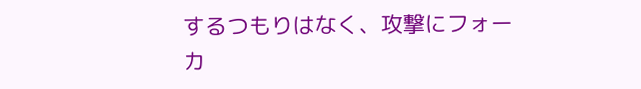するつもりはなく、攻撃にフォーカ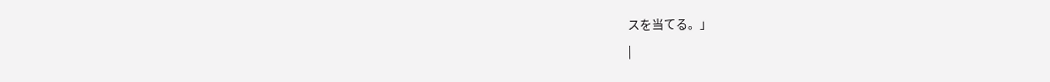スを当てる。」
|